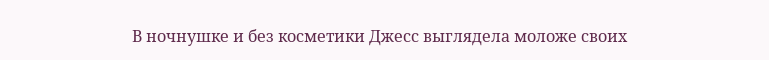В ночнушке и без косметики Джесс выглядела моложе своих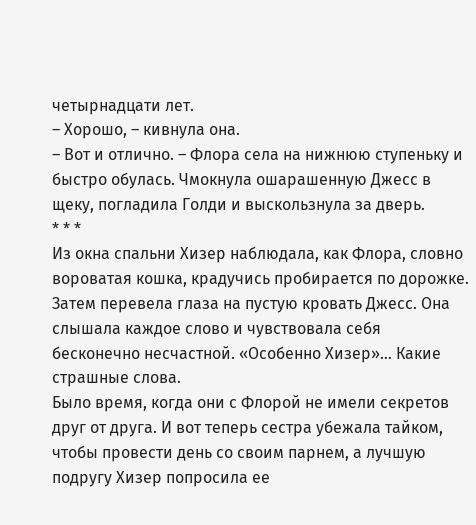четырнадцати лет.
– Хорошо, – кивнула она.
– Вот и отлично. – Флора села на нижнюю ступеньку и быстро обулась. Чмокнула ошарашенную Джесс в щеку, погладила Голди и выскользнула за дверь.
* * *
Из окна спальни Хизер наблюдала, как Флора, словно вороватая кошка, крадучись пробирается по дорожке. Затем перевела глаза на пустую кровать Джесс. Она слышала каждое слово и чувствовала себя бесконечно несчастной. «Особенно Хизер»… Какие страшные слова.
Было время, когда они с Флорой не имели секретов друг от друга. И вот теперь сестра убежала тайком, чтобы провести день со своим парнем, а лучшую подругу Хизер попросила ее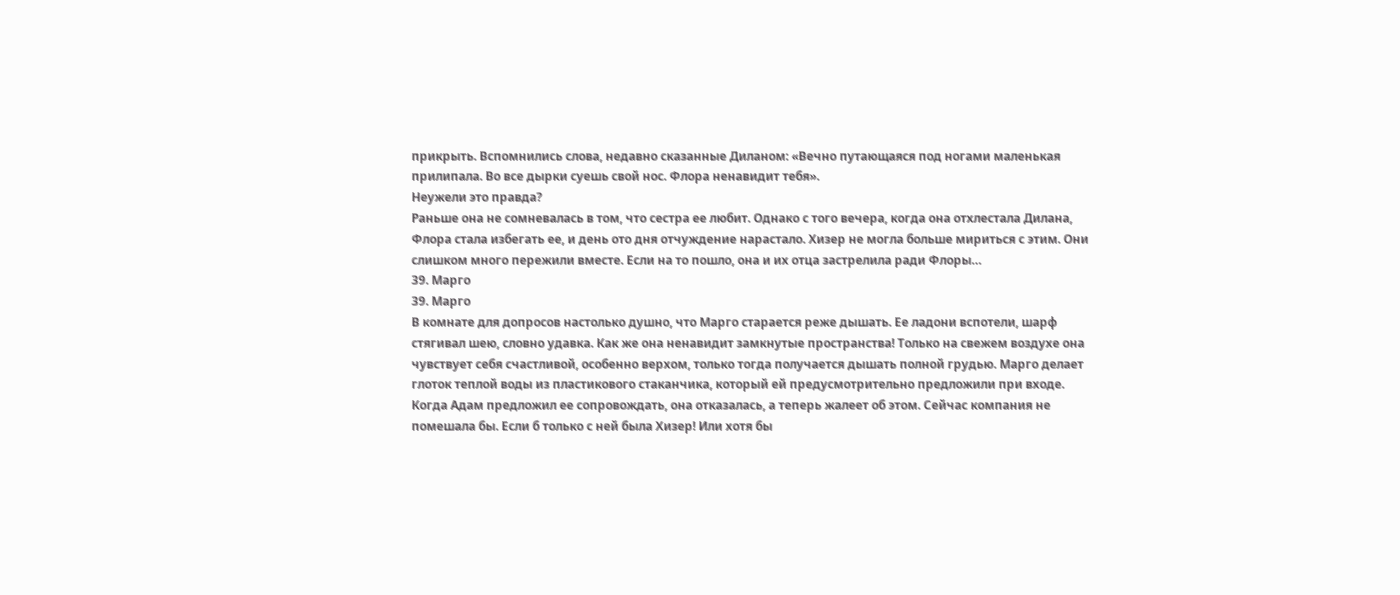прикрыть. Вспомнились слова, недавно сказанные Диланом: «Вечно путающаяся под ногами маленькая прилипала. Во все дырки суешь свой нос. Флора ненавидит тебя».
Неужели это правда?
Раньше она не сомневалась в том, что сестра ее любит. Однако с того вечера, когда она отхлестала Дилана, Флора стала избегать ее, и день ото дня отчуждение нарастало. Хизер не могла больше мириться с этим. Они слишком много пережили вместе. Если на то пошло, она и их отца застрелила ради Флоры…
39. Марго
39. Марго
В комнате для допросов настолько душно, что Марго старается реже дышать. Ее ладони вспотели, шарф стягивал шею, словно удавка. Как же она ненавидит замкнутые пространства! Только на свежем воздухе она чувствует себя счастливой, особенно верхом, только тогда получается дышать полной грудью. Марго делает глоток теплой воды из пластикового стаканчика, который ей предусмотрительно предложили при входе.
Когда Адам предложил ее сопровождать, она отказалась, а теперь жалеет об этом. Сейчас компания не помешала бы. Если б только с ней была Хизер! Или хотя бы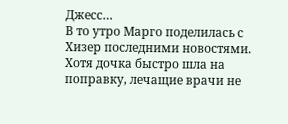Джесс…
В то утро Марго поделилась с Хизер последними новостями.
Хотя дочка быстро шла на поправку, лечащие врачи не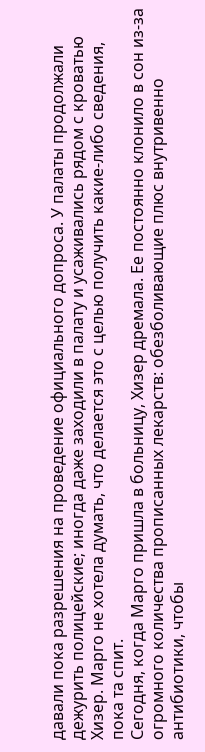давали пока разрешения на проведение официального допроса. У палаты продолжали дежурить полицейские; иногда даже заходили в палату и усаживались рядом с кроватью Хизер. Марго не хотела думать, что делается это с целью получить какие-либо сведения, пока та спит.
Сегодня, когда Марго пришла в больницу, Хизер дремала. Ее постоянно клонило в сон из-за огромного количества прописанных лекарств: обезболивающие плюс внутривенно антибиотики, чтобы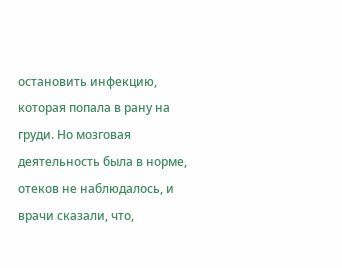остановить инфекцию, которая попала в рану на груди. Но мозговая деятельность была в норме, отеков не наблюдалось, и врачи сказали, что,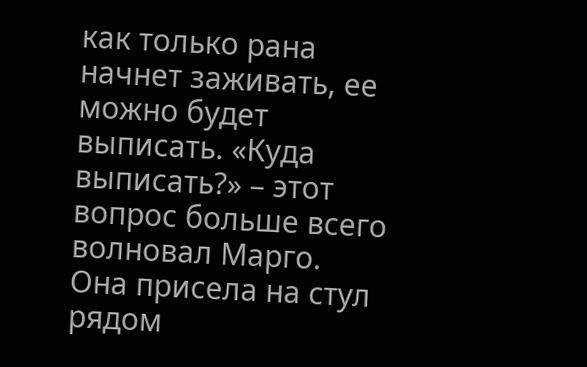как только рана начнет заживать, ее можно будет выписать. «Куда выписать?» – этот вопрос больше всего волновал Марго.
Она присела на стул рядом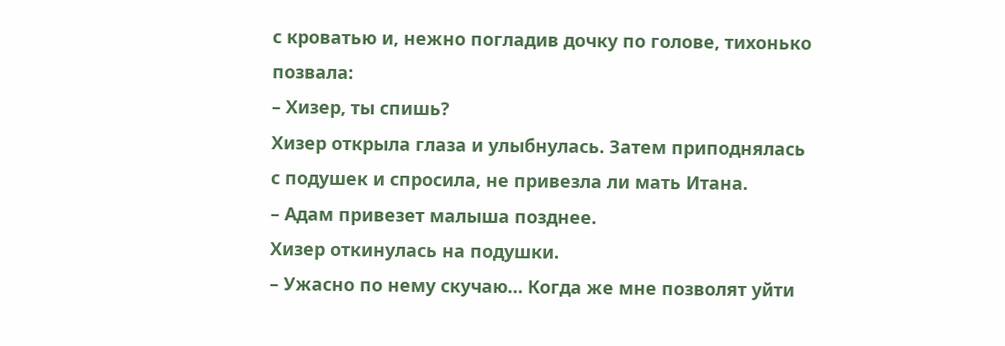с кроватью и, нежно погладив дочку по голове, тихонько позвала:
– Хизер, ты спишь?
Хизер открыла глаза и улыбнулась. Затем приподнялась с подушек и спросила, не привезла ли мать Итана.
– Адам привезет малыша позднее.
Хизер откинулась на подушки.
– Ужасно по нему скучаю… Когда же мне позволят уйти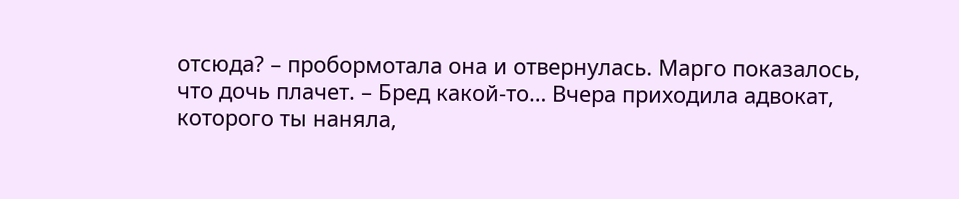отсюда? – пробормотала она и отвернулась. Марго показалось, что дочь плачет. – Бред какой-то… Вчера приходила адвокат, которого ты наняла,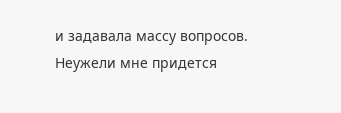и задавала массу вопросов. Неужели мне придется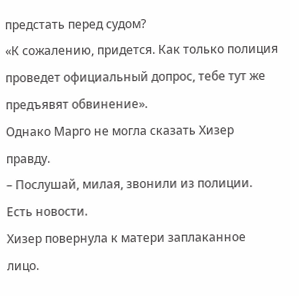предстать перед судом?
«К сожалению, придется. Как только полиция проведет официальный допрос, тебе тут же предъявят обвинение».
Однако Марго не могла сказать Хизер правду.
– Послушай, милая, звонили из полиции. Есть новости.
Хизер повернула к матери заплаканное лицо.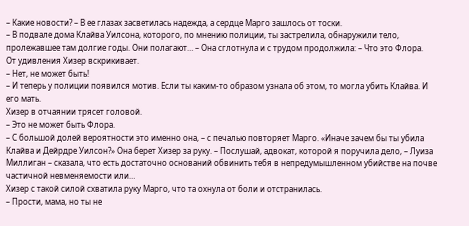– Какие новости? – В ее глазах засветилась надежда, а сердце Марго зашлось от тоски.
– В подвале дома Клайва Уилсона, которого, по мнению полиции, ты застрелила, обнаружили тело, пролежавшее там долгие годы. Они полагают… – Она сглотнула и с трудом продолжила: – Что это Флора.
От удивления Хизер вскрикивает.
– Нет, не может быть!
– И теперь у полиции появился мотив. Если ты каким-то образом узнала об этом, то могла убить Клайва. И его мать.
Хизер в отчаянии трясет головой.
– Это не может быть Флора.
– С большой долей вероятности это именно она, – с печалью повторяет Марго. «Иначе зачем бы ты убила Клайва и Дейрдре Уилсон?» Она берет Хизер за руку. – Послушай, адвокат, которой я поручила дело, – Луиза Миллиган – сказала, что есть достаточно оснований обвинить тебя в непредумышленном убийстве на почве частичной невменяемости или…
Хизер с такой силой схватила руку Марго, что та охнула от боли и отстранилась.
– Прости, мама, но ты не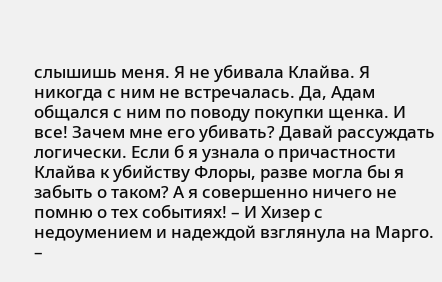слышишь меня. Я не убивала Клайва. Я никогда с ним не встречалась. Да, Адам общался с ним по поводу покупки щенка. И все! Зачем мне его убивать? Давай рассуждать логически. Если б я узнала о причастности Клайва к убийству Флоры, разве могла бы я забыть о таком? А я совершенно ничего не помню о тех событиях! – И Хизер с недоумением и надеждой взглянула на Марго.
–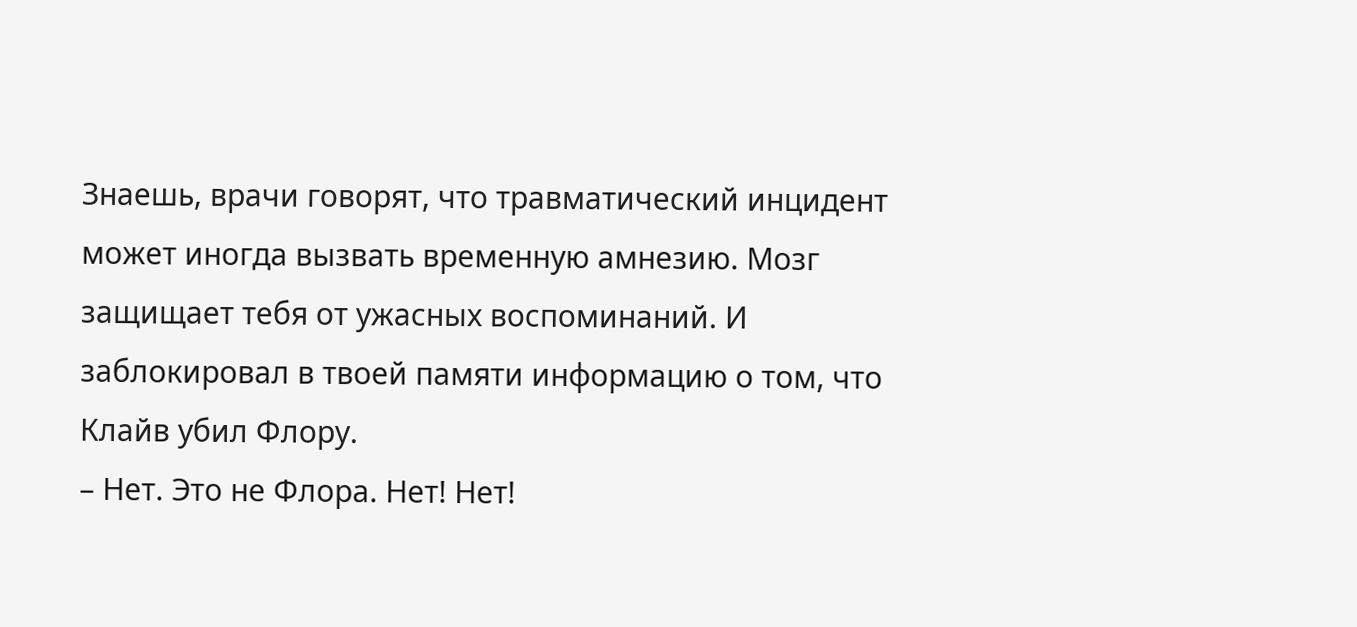Знаешь, врачи говорят, что травматический инцидент может иногда вызвать временную амнезию. Мозг защищает тебя от ужасных воспоминаний. И заблокировал в твоей памяти информацию о том, что Клайв убил Флору.
– Нет. Это не Флора. Нет! Нет!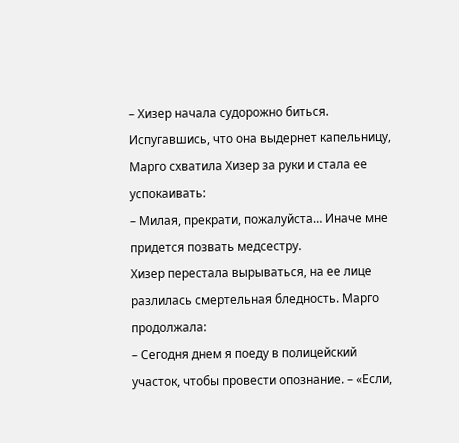– Хизер начала судорожно биться. Испугавшись, что она выдернет капельницу, Марго схватила Хизер за руки и стала ее успокаивать:
– Милая, прекрати, пожалуйста… Иначе мне придется позвать медсестру.
Хизер перестала вырываться, на ее лице разлилась смертельная бледность. Марго продолжала:
– Сегодня днем я поеду в полицейский участок, чтобы провести опознание. – «Если,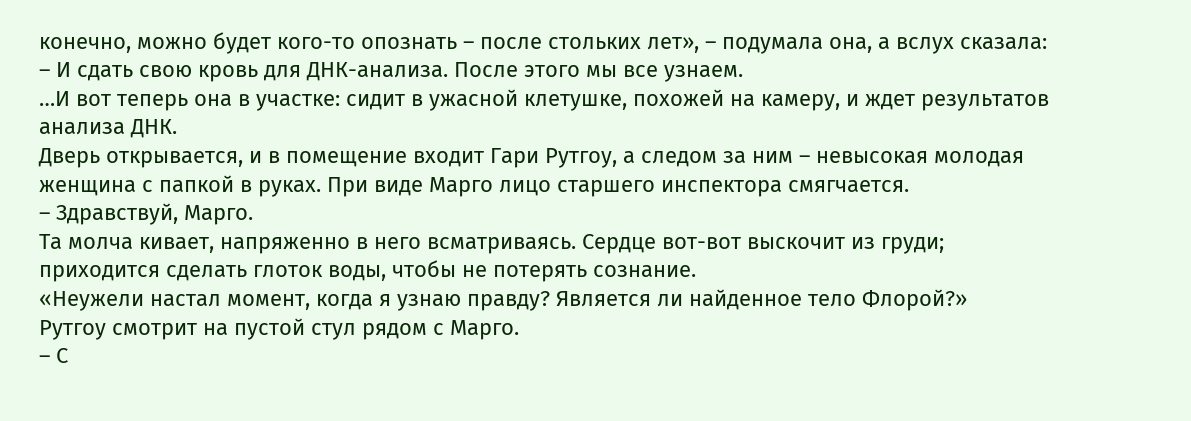конечно, можно будет кого-то опознать – после стольких лет», – подумала она, а вслух сказала: – И сдать свою кровь для ДНК-анализа. После этого мы все узнаем.
…И вот теперь она в участке: сидит в ужасной клетушке, похожей на камеру, и ждет результатов анализа ДНК.
Дверь открывается, и в помещение входит Гари Рутгоу, а следом за ним – невысокая молодая женщина с папкой в руках. При виде Марго лицо старшего инспектора смягчается.
– Здравствуй, Марго.
Та молча кивает, напряженно в него всматриваясь. Сердце вот-вот выскочит из груди; приходится сделать глоток воды, чтобы не потерять сознание.
«Неужели настал момент, когда я узнаю правду? Является ли найденное тело Флорой?»
Рутгоу смотрит на пустой стул рядом с Марго.
– С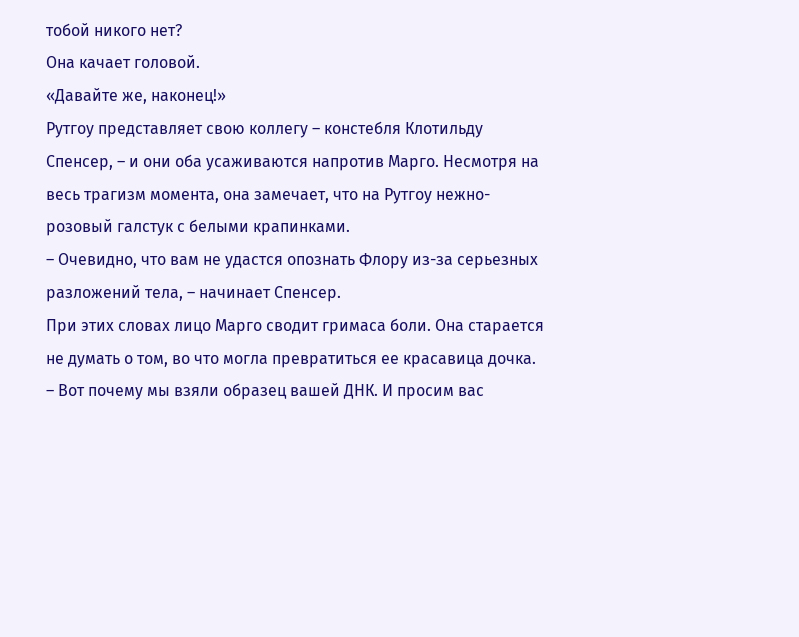тобой никого нет?
Она качает головой.
«Давайте же, наконец!»
Рутгоу представляет свою коллегу – констебля Клотильду Спенсер, – и они оба усаживаются напротив Марго. Несмотря на весь трагизм момента, она замечает, что на Рутгоу нежно-розовый галстук с белыми крапинками.
– Очевидно, что вам не удастся опознать Флору из-за серьезных разложений тела, – начинает Спенсер.
При этих словах лицо Марго сводит гримаса боли. Она старается не думать о том, во что могла превратиться ее красавица дочка.
– Вот почему мы взяли образец вашей ДНК. И просим вас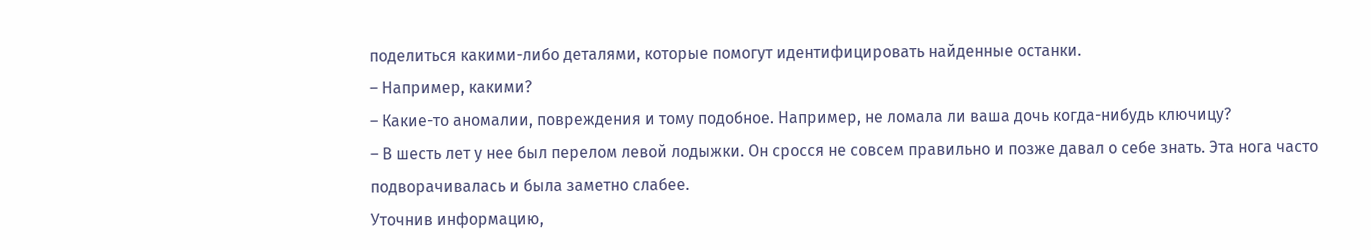поделиться какими-либо деталями, которые помогут идентифицировать найденные останки.
– Например, какими?
– Какие-то аномалии, повреждения и тому подобное. Например, не ломала ли ваша дочь когда-нибудь ключицу?
– В шесть лет у нее был перелом левой лодыжки. Он сросся не совсем правильно и позже давал о себе знать. Эта нога часто подворачивалась и была заметно слабее.
Уточнив информацию,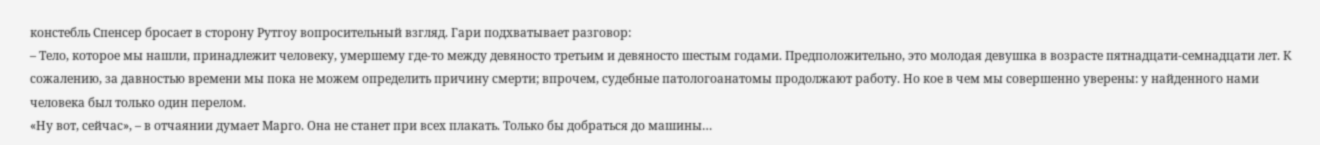констебль Спенсер бросает в сторону Рутгоу вопросительный взгляд. Гари подхватывает разговор:
– Тело, которое мы нашли, принадлежит человеку, умершему где-то между девяносто третьим и девяносто шестым годами. Предположительно, это молодая девушка в возрасте пятнадцати-семнадцати лет. К сожалению, за давностью времени мы пока не можем определить причину смерти; впрочем, судебные патологоанатомы продолжают работу. Но кое в чем мы совершенно уверены: у найденного нами человека был только один перелом.
«Ну вот, сейчас», – в отчаянии думает Марго. Она не станет при всех плакать. Только бы добраться до машины…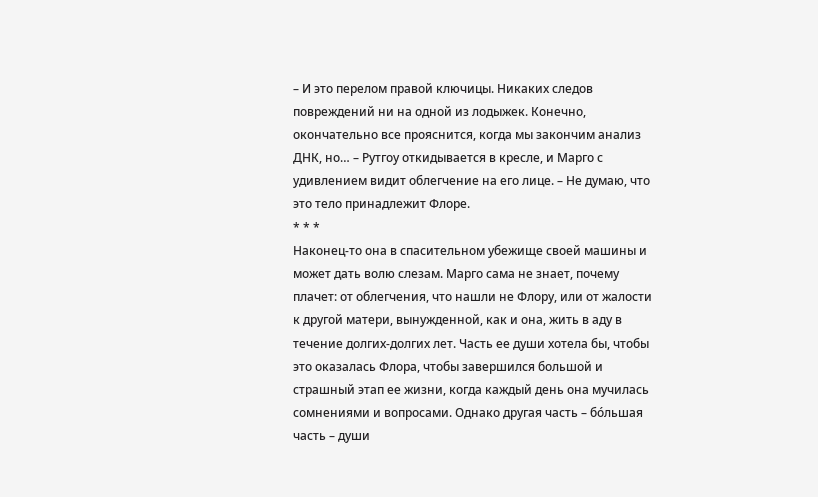– И это перелом правой ключицы. Никаких следов повреждений ни на одной из лодыжек. Конечно, окончательно все прояснится, когда мы закончим анализ ДНК, но… – Рутгоу откидывается в кресле, и Марго с удивлением видит облегчение на его лице. – Не думаю, что это тело принадлежит Флоре.
* * *
Наконец-то она в спасительном убежище своей машины и может дать волю слезам. Марго сама не знает, почему плачет: от облегчения, что нашли не Флору, или от жалости к другой матери, вынужденной, как и она, жить в аду в течение долгих-долгих лет. Часть ее души хотела бы, чтобы это оказалась Флора, чтобы завершился большой и страшный этап ее жизни, когда каждый день она мучилась сомнениями и вопросами. Однако другая часть – бо́льшая часть – души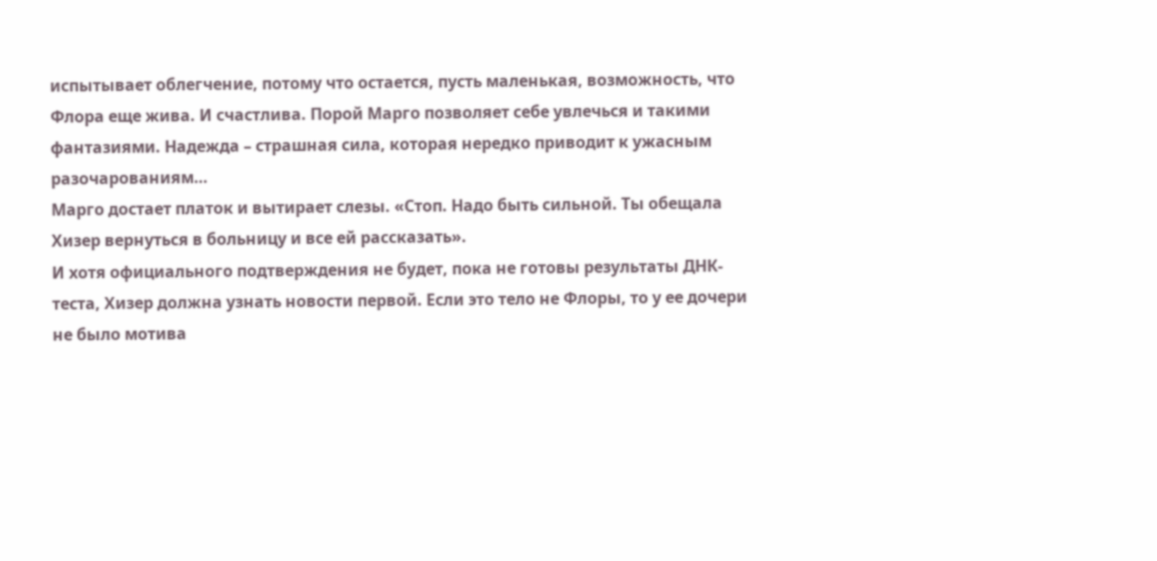испытывает облегчение, потому что остается, пусть маленькая, возможность, что Флора еще жива. И счастлива. Порой Марго позволяет себе увлечься и такими фантазиями. Надежда – страшная сила, которая нередко приводит к ужасным разочарованиям…
Марго достает платок и вытирает слезы. «Стоп. Надо быть сильной. Ты обещала Хизер вернуться в больницу и все ей рассказать».
И хотя официального подтверждения не будет, пока не готовы результаты ДНК-теста, Хизер должна узнать новости первой. Если это тело не Флоры, то у ее дочери не было мотива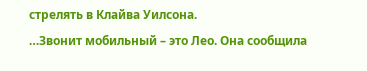стрелять в Клайва Уилсона.
…Звонит мобильный – это Лео. Она сообщила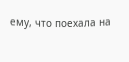ему, что поехала на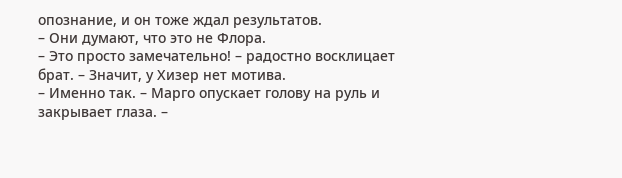опознание, и он тоже ждал результатов.
– Они думают, что это не Флора.
– Это просто замечательно! – радостно восклицает брат. – Значит, у Хизер нет мотива.
– Именно так. – Марго опускает голову на руль и закрывает глаза. –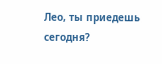Лео, ты приедешь сегодня?